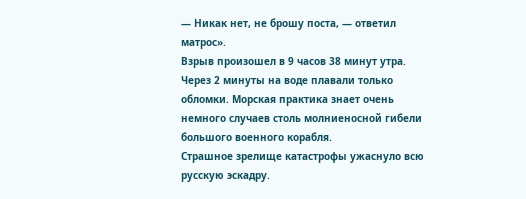— Никак нет, не брошу поста, — ответил матрос».
Взрыв произошел в 9 часов 38 минут утра. Через 2 минуты на воде плавали только обломки. Морская практика знает очень немного случаев столь молниеносной гибели большого военного корабля.
Страшное зрелище катастрофы ужаснуло всю русскую эскадру.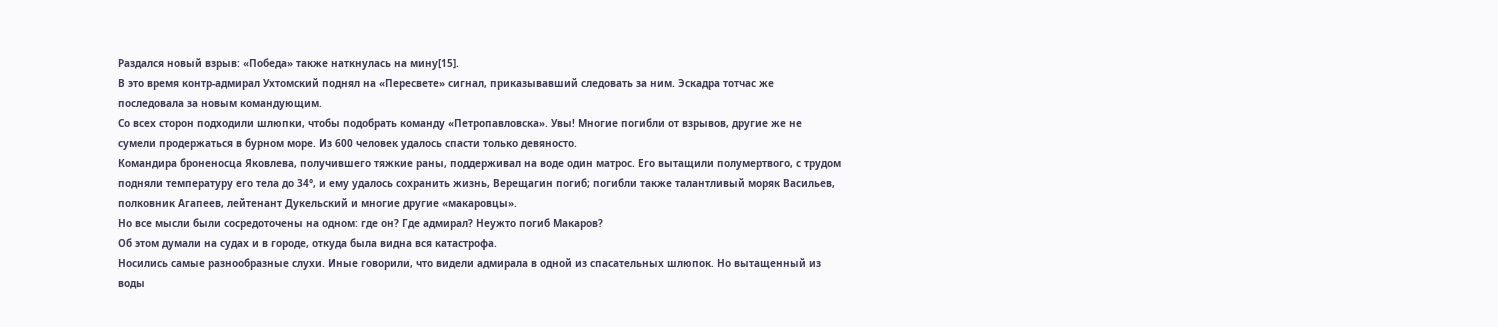Раздался новый взрыв: «Победа» также наткнулась на мину[15].
В это время контр-адмирал Ухтомский поднял на «Пересвете» сигнал, приказывавший следовать за ним. Эскадра тотчас же последовала за новым командующим.
Со всех сторон подходили шлюпки, чтобы подобрать команду «Петропавловска». Увы! Многие погибли от взрывов, другие же не сумели продержаться в бурном море. Из 600 человек удалось спасти только девяносто.
Командира броненосца Яковлева, получившего тяжкие раны, поддерживал на воде один матрос. Его вытащили полумертвого, с трудом подняли температуру его тела до 34°, и ему удалось сохранить жизнь, Верещагин погиб; погибли также талантливый моряк Васильев, полковник Агапеев, лейтенант Дукельский и многие другие «макаровцы».
Но все мысли были сосредоточены на одном: где он? Где адмирал? Неужто погиб Макаров?
Об этом думали на судах и в городе, откуда была видна вся катастрофа.
Носились самые разнообразные слухи. Иные говорили, что видели адмирала в одной из спасательных шлюпок. Но вытащенный из воды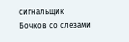сигнальщик Бочков со слезами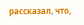рассказал, что,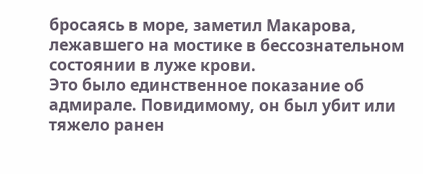бросаясь в море, заметил Макарова, лежавшего на мостике в бессознательном состоянии в луже крови.
Это было единственное показание об адмирале. Повидимому, он был убит или тяжело ранен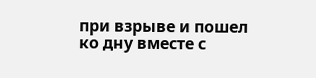при взрыве и пошел ко дну вместе с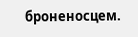броненосцем.